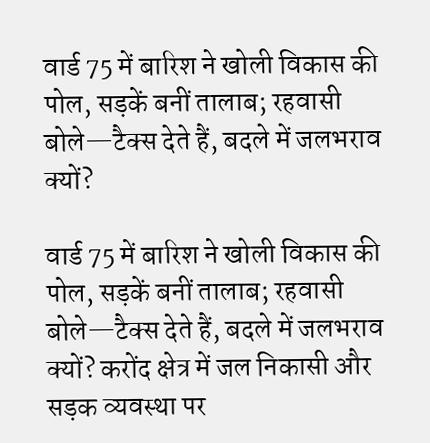वार्ड 75 में बारिश ने खोली विकास की पोल, सड़कें बनीं तालाब; रहवासी बोले—टैक्स देते हैं, बदले में जलभराव क्यों?

वार्ड 75 में बारिश ने खोली विकास की पोल, सड़कें बनीं तालाब; रहवासी बोले—टैक्स देते हैं, बदले में जलभराव क्यों? करोंद क्षेत्र में जल निकासी और सड़क व्यवस्था पर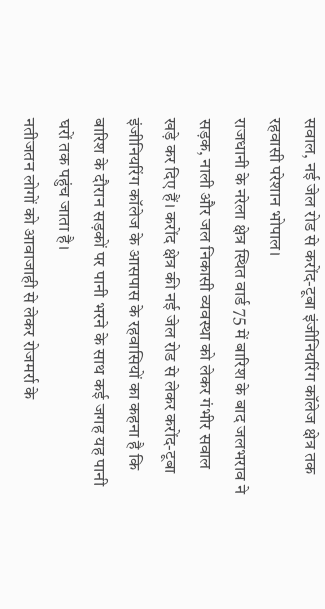सवाल, नई जेल रोड से करोंद-टूबा इंजीनियरिंग कॉलेज क्षेत्र तक रहवासी परेशान भोपाल।
राजधानी के नरेला क्षेत्र स्थित वार्ड 75 में बारिश के बाद जलभराव ने सड़क, नाली और जल निकासी व्यवस्था को लेकर गंभीर सवाल खड़े कर दिए हैं। करोंद क्षेत्र की नई जेल रोड से लेकर करोंद-टूबा इंजीनियरिंग कॉलेज के आसपास के रहवासियों का कहना है कि बारिश के दौरान सड़कों पर पानी भरने के साथ कई जगह यह पानी घरों तक पहुंच जाता है।
नतीजतन लोगों को आवाजाही से लेकर रोजमर्रा के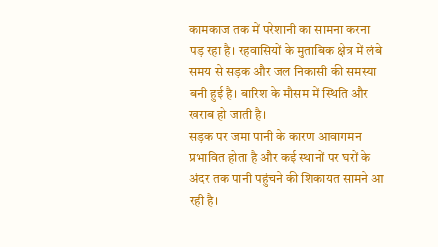कामकाज तक में परेशानी का सामना करना पड़ रहा है। रहवासियों के मुताबिक क्षेत्र में लंबे समय से सड़क और जल निकासी की समस्या बनी हुई है। बारिश के मौसम में स्थिति और खराब हो जाती है।
सड़क पर जमा पानी के कारण आवागमन प्रभावित होता है और कई स्थानों पर घरों के अंदर तक पानी पहुंचने की शिकायत सामने आ रही है।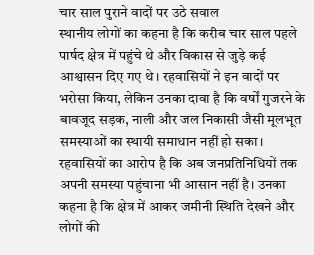चार साल पुराने वादों पर उठे सवाल
स्थानीय लोगों का कहना है कि करीब चार साल पहले पार्षद क्षेत्र में पहुंचे थे और विकास से जुड़े कई आश्वासन दिए गए थे। रहवासियों ने इन वादों पर भरोसा किया, लेकिन उनका दावा है कि वर्षों गुजरने के बावजूद सड़क, नाली और जल निकासी जैसी मूलभूत समस्याओं का स्थायी समाधान नहीं हो सका।
रहवासियों का आरोप है कि अब जनप्रतिनिधियों तक अपनी समस्या पहुंचाना भी आसान नहीं है। उनका कहना है कि क्षेत्र में आकर जमीनी स्थिति देखने और लोगों की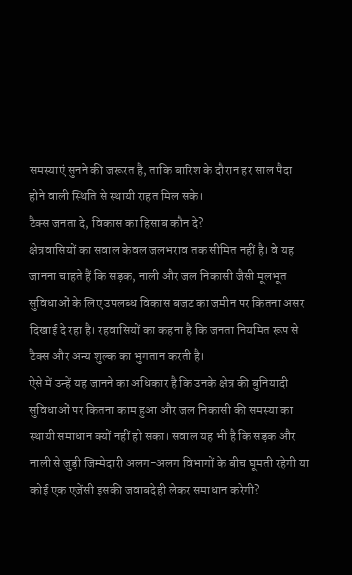समस्याएं सुनने की जरूरत है, ताकि बारिश के दौरान हर साल पैदा होने वाली स्थिति से स्थायी राहत मिल सके।
टैक्स जनता दे, विकास का हिसाब कौन दे?
क्षेत्रवासियों का सवाल केवल जलभराव तक सीमित नहीं है। वे यह जानना चाहते हैं कि सड़क, नाली और जल निकासी जैसी मूलभूत सुविधाओं के लिए उपलब्ध विकास बजट का जमीन पर कितना असर दिखाई दे रहा है। रहवासियों का कहना है कि जनता नियमित रूप से टैक्स और अन्य शुल्क का भुगतान करती है।
ऐसे में उन्हें यह जानने का अधिकार है कि उनके क्षेत्र की बुनियादी सुविधाओं पर कितना काम हुआ और जल निकासी की समस्या का स्थायी समाधान क्यों नहीं हो सका। सवाल यह भी है कि सड़क और नाली से जुड़ी जिम्मेदारी अलग-अलग विभागों के बीच घूमती रहेगी या कोई एक एजेंसी इसकी जवाबदेही लेकर समाधान करेगी?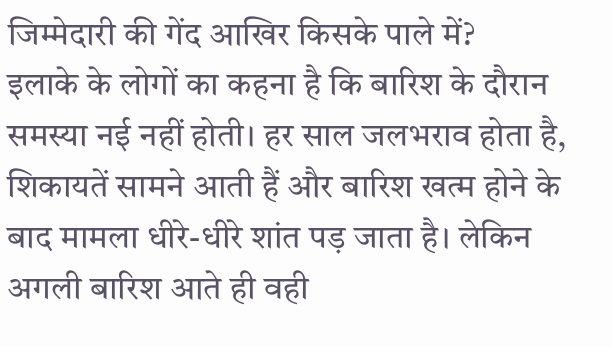जिम्मेदारी की गेंद आखिर किसके पाले में?
इलाके के लोगों का कहना है कि बारिश के दौरान समस्या नई नहीं होती। हर साल जलभराव होता है, शिकायतें सामने आती हैं और बारिश खत्म होने के बाद मामला धीरे-धीरे शांत पड़ जाता है। लेकिन अगली बारिश आते ही वही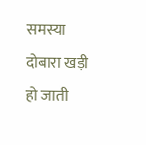समस्या दोबारा खड़ी हो जाती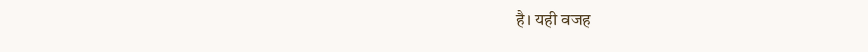है। यही वजह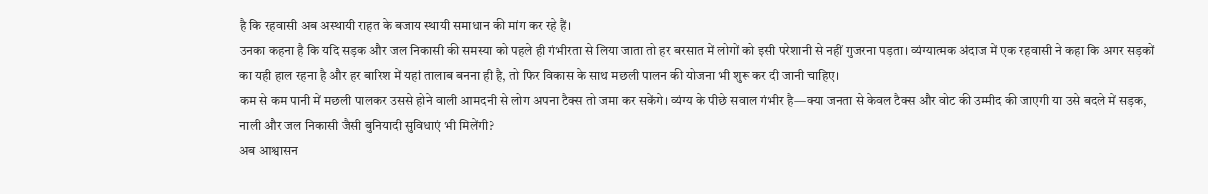है कि रहवासी अब अस्थायी राहत के बजाय स्थायी समाधान की मांग कर रहे हैं।
उनका कहना है कि यदि सड़क और जल निकासी की समस्या को पहले ही गंभीरता से लिया जाता तो हर बरसात में लोगों को इसी परेशानी से नहीं गुजरना पड़ता। व्यंग्यात्मक अंदाज में एक रहवासी ने कहा कि अगर सड़कों का यही हाल रहना है और हर बारिश में यहां तालाब बनना ही है, तो फिर विकास के साथ मछली पालन की योजना भी शुरू कर दी जानी चाहिए।
कम से कम पानी में मछली पालकर उससे होने वाली आमदनी से लोग अपना टैक्स तो जमा कर सकेंगे। व्यंग्य के पीछे सवाल गंभीर है—क्या जनता से केवल टैक्स और वोट की उम्मीद की जाएगी या उसे बदले में सड़क, नाली और जल निकासी जैसी बुनियादी सुविधाएं भी मिलेंगी?
अब आश्वासन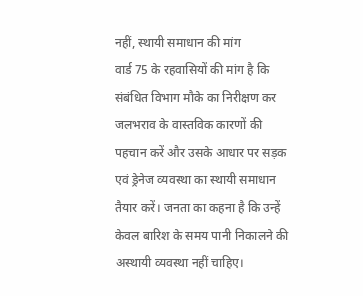नहीं, स्थायी समाधान की मांग
वार्ड 75 के रहवासियों की मांग है कि संबंधित विभाग मौके का निरीक्षण कर जलभराव के वास्तविक कारणों की पहचान करें और उसके आधार पर सड़क एवं ड्रेनेज व्यवस्था का स्थायी समाधान तैयार करें। जनता का कहना है कि उन्हें केवल बारिश के समय पानी निकालने की अस्थायी व्यवस्था नहीं चाहिए।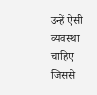उन्हें ऐसी व्यवस्था चाहिए जिससे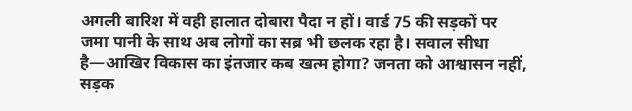अगली बारिश में वही हालात दोबारा पैदा न हों। वार्ड 75 की सड़कों पर जमा पानी के साथ अब लोगों का सब्र भी छलक रहा है। सवाल सीधा है—आखिर विकास का इंतजार कब खत्म होगा? जनता को आश्वासन नहीं, सड़क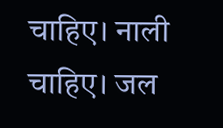चाहिए। नाली चाहिए। जल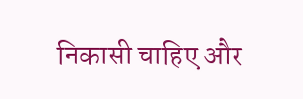निकासी चाहिए और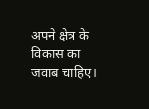अपने क्षेत्र के विकास का जवाब चाहिए।